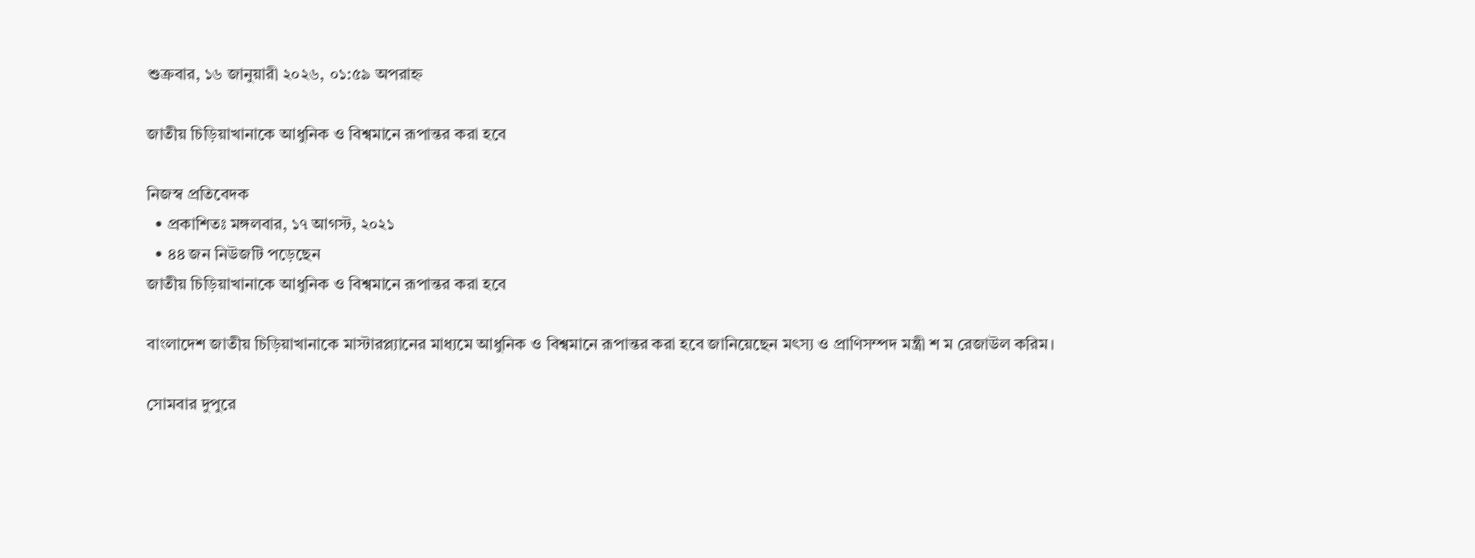শুক্রবার, ১৬ জানুয়ারী ২০২৬, ০১:৫৯ অপরাহ্ন

জাতীয় চিড়িয়াখানাকে আধুনিক ও বিশ্বমানে রূপান্তর করা হবে

নিজস্ব প্রতিবেদক
  • প্রকাশিতঃ মঙ্গলবার, ১৭ আগস্ট, ২০২১
  • ৪৪ জন নিউজটি পড়েছেন
জাতীয় চিড়িয়াখানাকে আধুনিক ও বিশ্বমানে রূপান্তর করা হবে

বাংলাদেশ জাতীয় চিড়িয়াখানাকে মাস্টারপ্ল্যানের মাধ্যমে আধুনিক ও বিশ্বমানে রূপান্তর করা হবে জানিয়েছেন মৎস্য ও প্রাণিসম্পদ মন্ত্রী শ ম রেজাউল করিম।

সোমবার দুপু‌রে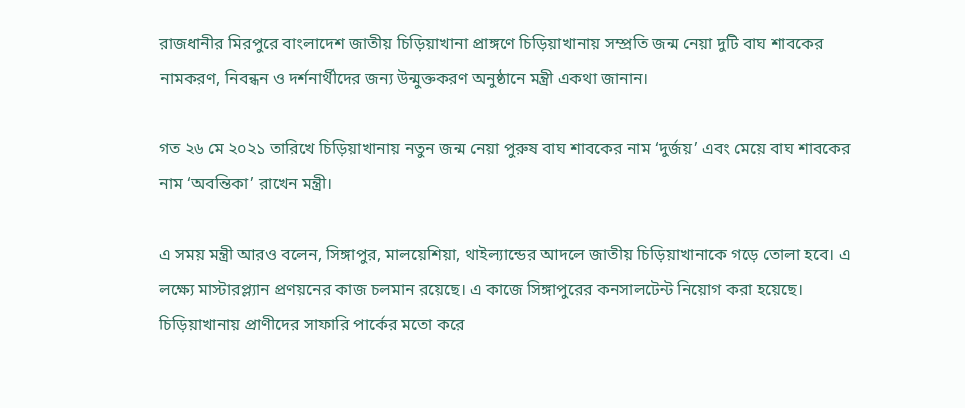রাজধানীর মিরপুরে বাংলাদেশ জাতীয় চিড়িয়াখানা প্রাঙ্গণে চিড়িয়াখানায় সম্প্রতি জন্ম নেয়া দুটি বাঘ শাবকের নামকরণ, নিবন্ধন ও দর্শনার্থীদের জন্য উন্মুক্তকরণ অনুষ্ঠানে মন্ত্রী একথা জানান।

গত ২৬ মে ২০২১ তারিখে চিড়িয়াখানায় নতুন জন্ম নেয়া পুরুষ বাঘ শাবকের নাম ‘দুর্জয়’ এবং মেয়ে বাঘ শাবকের নাম ‘অবন্তিকা’ রাখেন মন্ত্রী।

এ সময় মন্ত্রী আরও বলেন, সিঙ্গাপুর, মালয়েশিয়া, থাইল্যান্ডের আদলে জাতীয় চিড়িয়াখানাকে গড়ে তোলা হবে। এ লক্ষ্যে মাস্টারপ্ল্যান প্রণয়নের কাজ চলমান রয়েছে। এ কাজে সিঙ্গাপুরের কনসালটেন্ট নিয়োগ করা হয়েছে। চিড়িয়াখানায় প্রাণীদের সাফারি পার্কের মতো করে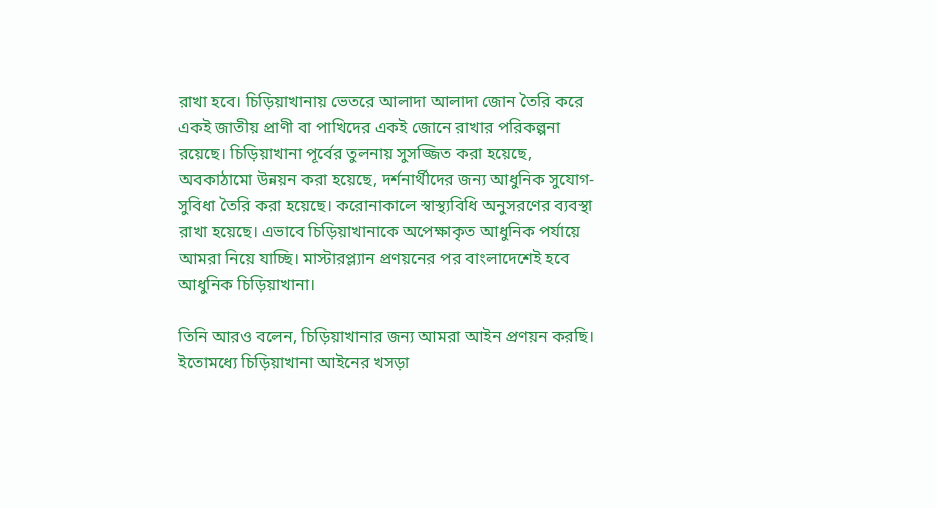রাখা হবে। চিড়িয়াখানায় ভেতরে আলাদা আলাদা জোন তৈরি করে একই জাতীয় প্রাণী বা পাখিদের একই জোনে রাখার পরিকল্পনা রয়েছে। চিড়িয়াখানা পূর্বের তুলনায় সুসজ্জিত করা হয়েছে, অবকাঠামো উন্নয়ন করা হয়েছে, দর্শনার্থীদের জন্য আধুনিক সুযোগ-সুবিধা তৈরি করা হয়েছে। করোনাকালে স্বাস্থ্যবিধি অনুসরণের ব্যবস্থা রাখা হয়েছে। এভাবে চিড়িয়াখানাকে অপেক্ষাকৃত আধুনিক পর্যায়ে আমরা নিয়ে যাচ্ছি। মাস্টারপ্ল্যান প্রণয়নের পর বাংলাদেশেই হবে আধুনিক চিড়িয়াখানা।

তিনি আরও বলেন, চিড়িয়াখানার জন্য আমরা আইন প্রণয়ন করছি। ইতোমধ্যে চিড়িয়াখানা আইনের খসড়া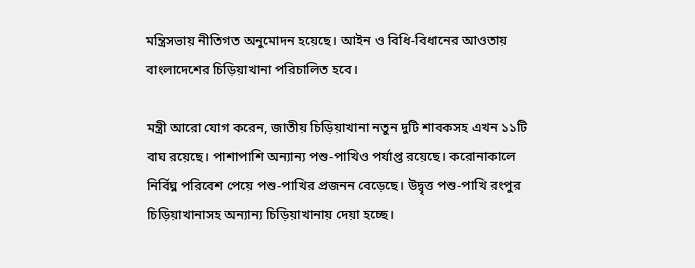মন্ত্রিসভায় নীতিগত অনুমোদন হয়েছে। আইন ও বিধি-বিধানের আওতায় বাংলাদেশের চিড়িয়াখানা পরিচালিত হবে।

মন্ত্রী আরো যোগ করেন, জাতীয় চিড়িয়াখানা নতুন দুটি শাবকসহ এখন ১১টি বাঘ রয়েছে। পাশাপাশি অন্যান্য পশু-পাখিও পর্যাপ্ত রয়েছে। করোনাকালে নির্বিঘ্ন পরিবেশ পেয়ে পশু-পাখির প্রজনন বেড়েছে। উদ্বৃত্ত পশু-পাখি রংপুর চিড়িয়াখানাসহ অন্যান্য চিড়িয়াখানায় দেয়া হচ্ছে।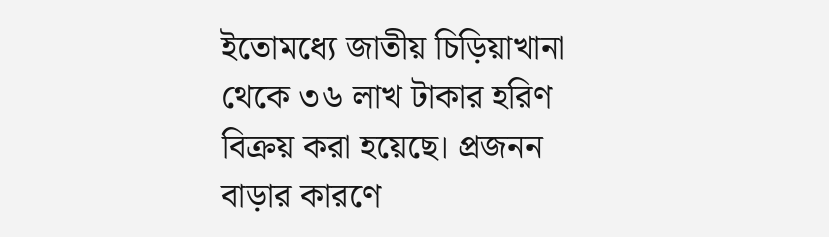ইতোমধ্যে জাতীয় চিড়িয়াখানা থেকে ৩৬ লাখ টাকার হরিণ বিক্রয় করা হয়েছে। প্রজনন বাড়ার কারণে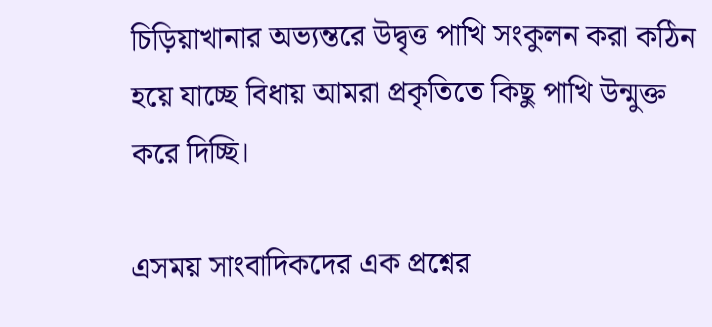চিড়িয়াখানার অভ্যন্তরে উদ্বৃত্ত পাখি সংকুলন করা কঠিন হয়ে যাচ্ছে বিধায় আমরা প্রকৃতিতে কিছু পাখি উন্মুক্ত করে দিচ্ছি।

এসময় সাংবাদিকদের এক প্রশ্নের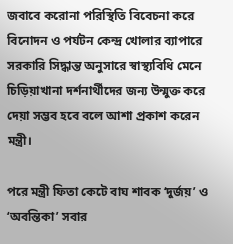জবাবে করোনা পরিস্থিতি বিবেচনা করে বিনোদন ও পর্যটন কেন্দ্র খোলার ব্যাপারে সরকারি সিদ্ধান্ত অনুসারে স্বাস্থ্যবিধি মেনে চিড়িয়াখানা দর্শনার্থীদের জন্য উন্মুক্ত করে দেয়া সম্ভব হবে বলে আশা প্রকাশ করেন মন্ত্রী।

পরে মন্ত্রী ফিতা কেটে বাঘ শাবক ‘দুর্জয়’ ও ‘অবন্তিকা’ সবার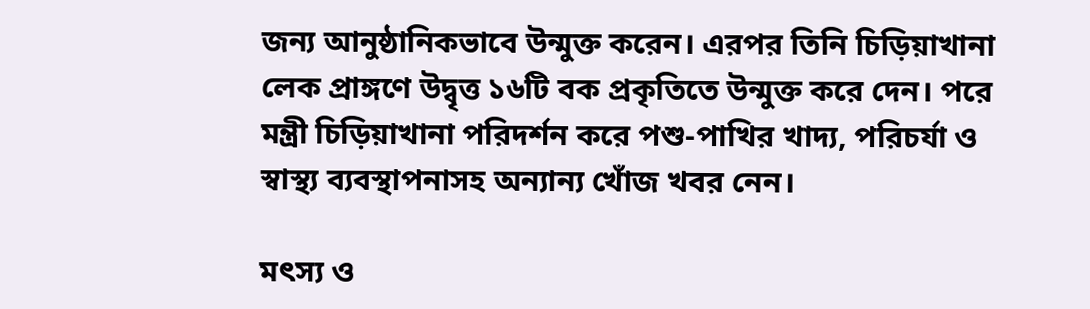জন্য আনুষ্ঠানিকভাবে উন্মুক্ত করেন। এরপর তিনি চিড়িয়াখানা লেক প্রাঙ্গণে উদ্বৃত্ত ১৬টি বক প্রকৃতিতে উন্মুক্ত করে দেন। পরে মন্ত্রী চিড়িয়াখানা পরিদর্শন করে পশু-পাখির খাদ্য, পরিচর্যা ও স্বাস্থ্য ব্যবস্থাপনাসহ অন্যান্য খোঁজ খবর নেন।

মৎস্য ও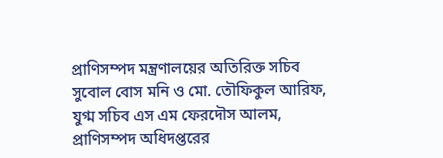প্রাণিসম্পদ মন্ত্রণালয়ের অতিরিক্ত সচিব সুবোল বোস মনি ও মো. তৌফিকুল আরিফ, যুগ্ম সচিব এস এম ফেরদৌস আলম, প্রাণিসম্পদ অধিদপ্তরের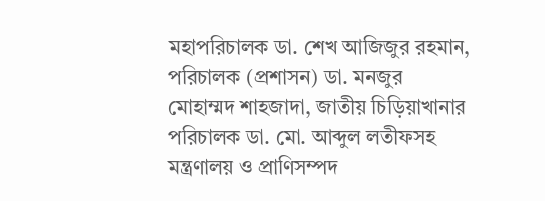মহাপরিচালক ডা. শেখ আজিজুর রহমান, পরিচালক (প্রশাসন) ডা. মনজুর মোহাম্মদ শাহজাদা, জাতীয় চিড়িয়াখানার পরিচালক ডা. মো. আব্দুল লতীফসহ মন্ত্রণালয় ও প্রাণিসম্পদ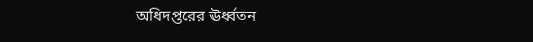অধিদপ্তরের ঊর্ধ্বতন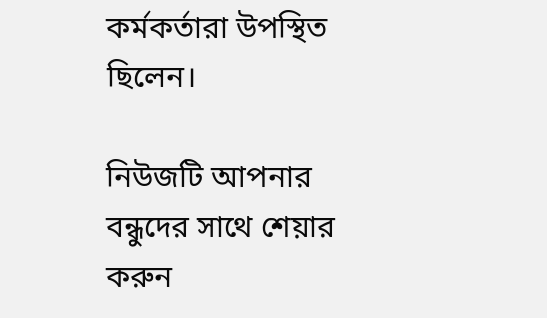কর্মকর্তারা উপস্থিত ছিলেন।

নিউজটি আপনার বন্ধুদের সাথে শেয়ার করুন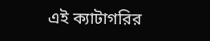এই ক্যাটাগরির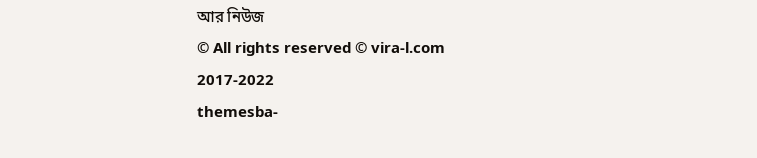আর নিউজ
© All rights reserved © vira-l.com 2017-2022
themesba-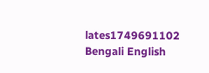lates1749691102
Bengali English